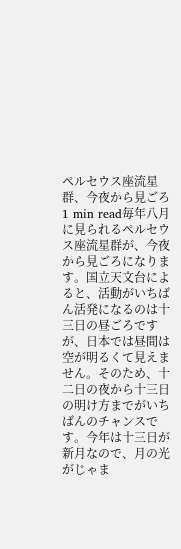ペルセウス座流星群、今夜から見ごろ
1 min read毎年八月に見られるペルセウス座流星群が、今夜から見ごろになります。国立天文台によると、活動がいちばん活発になるのは十三日の昼ごろですが、日本では昼間は空が明るくて見えません。そのため、十二日の夜から十三日の明け方までがいちばんのチャンスです。今年は十三日が新月なので、月の光がじゃま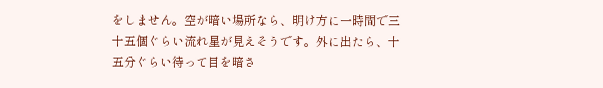をしません。空が暗い場所なら、明け方に一時間で三十五個ぐらい流れ星が見えそうです。外に出たら、十五分ぐらい待って目を暗さ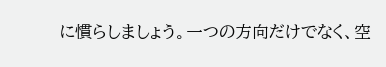に慣らしましょう。一つの方向だけでなく、空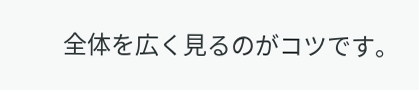全体を広く見るのがコツです。